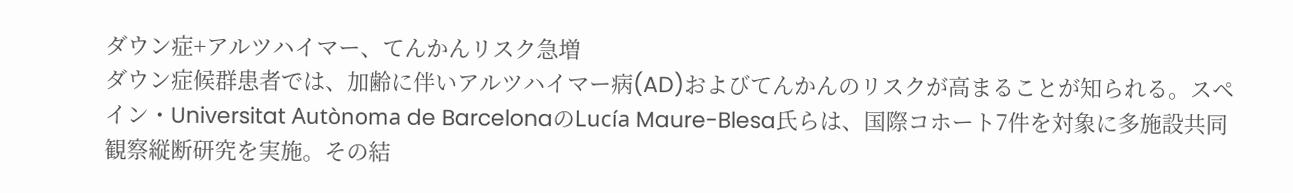ダウン症+アルツハイマー、てんかんリスク急増
ダウン症候群患者では、加齢に伴いアルツハイマー病(AD)およびてんかんのリスクが高まることが知られる。スペイン・Universitat Autònoma de BarcelonaのLucía Maure-Blesa氏らは、国際コホート7件を対象に多施設共同観察縦断研究を実施。その結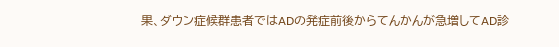果、ダウン症候群患者ではADの発症前後からてんかんが急増してAD診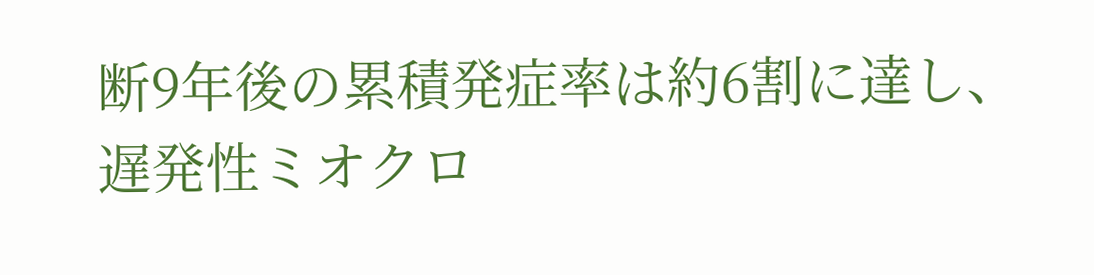断9年後の累積発症率は約6割に達し、遅発性ミオクロ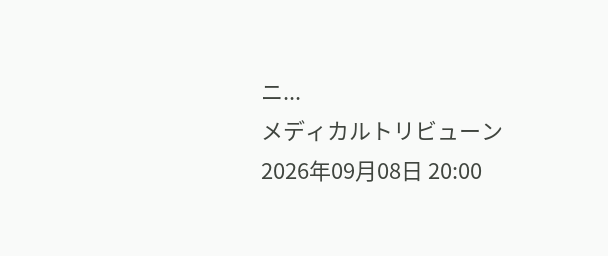ニ...
メディカルトリビューン
2026年09月08日 20:00